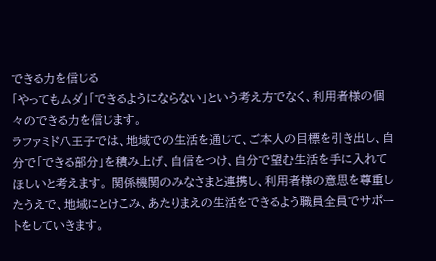できる力を信じる
「やってもムダ」「できるようにならない」という考え方でなく、利用者様の個々のできる力を信じます。
ラファミド八王子では、地域での生活を通じて、ご本人の目標を引き出し、自分で「できる部分」を積み上げ、自信をつけ、自分で望む生活を手に入れてほしいと考えます。 関係機関のみなさまと連携し、利用者様の意思を尊重したうえで、地域にとけこみ、あたりまえの生活をできるよう職員全員でサポートをしていきます。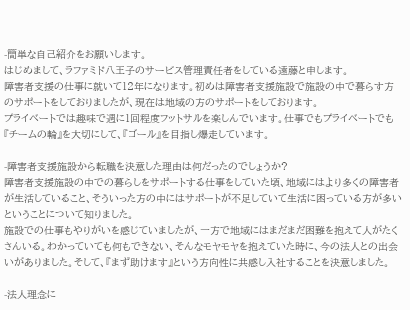-簡単な自己紹介をお願いします。
はじめまして、ラファミド八王子のサービス管理責任者をしている遠藤と申します。
障害者支援の仕事に就いて12年になります。初めは障害者支援施設で施設の中で暮らす方のサポートをしておりましたが、現在は地域の方のサポートをしております。
プライベートでは趣味で週に1回程度フットサルを楽しんでいます。仕事でもプライベートでも『チームの輪』を大切にして、『ゴール』を目指し爆走しています。

-障害者支援施設から転職を決意した理由は何だったのでしょうか?
障害者支援施設の中での暮らしをサポートする仕事をしていた頃、地域にはより多くの障害者が生活していること、そういった方の中にはサポートが不足していて生活に困っている方が多いということについて知りました。
施設での仕事もやりがいを感じていましたが、一方で地域にはまだまだ困難を抱えて人がたくさんいる。わかっていても何もできない、そんなモヤモヤを抱えていた時に、今の法人との出会いがありました。そして、『まず助けます』という方向性に共感し入社することを決意しました。

-法人理念に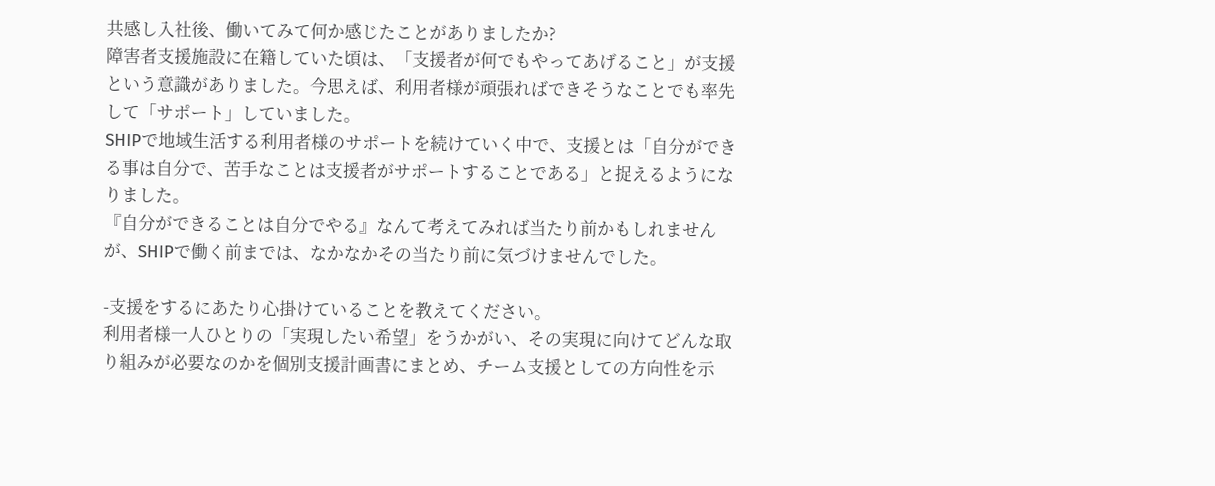共感し入社後、働いてみて何か感じたことがありましたか?
障害者支援施設に在籍していた頃は、「支援者が何でもやってあげること」が支援という意識がありました。今思えば、利用者様が頑張ればできそうなことでも率先して「サポート」していました。
SHIPで地域生活する利用者様のサポートを続けていく中で、支援とは「自分ができる事は自分で、苦手なことは支援者がサポートすることである」と捉えるようになりました。
『自分ができることは自分でやる』なんて考えてみれば当たり前かもしれませんが、SHIPで働く前までは、なかなかその当たり前に気づけませんでした。

-支援をするにあたり心掛けていることを教えてください。
利用者様一人ひとりの「実現したい希望」をうかがい、その実現に向けてどんな取り組みが必要なのかを個別支援計画書にまとめ、チーム支援としての方向性を示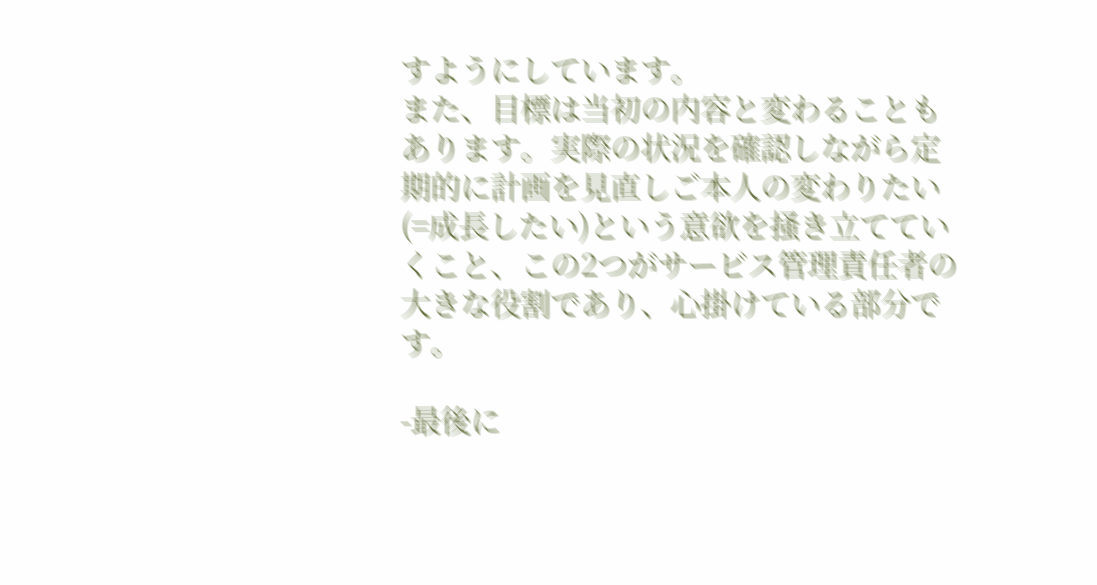すようにしています。
また、目標は当初の内容と変わることもあります。実際の状況を確認しながら定期的に計画を見直しご本人の変わりたい(=成長したい)という意欲を掻き立てていくこと、この2つがサービス管理責任者の大きな役割であり、心掛けている部分です。

-最後に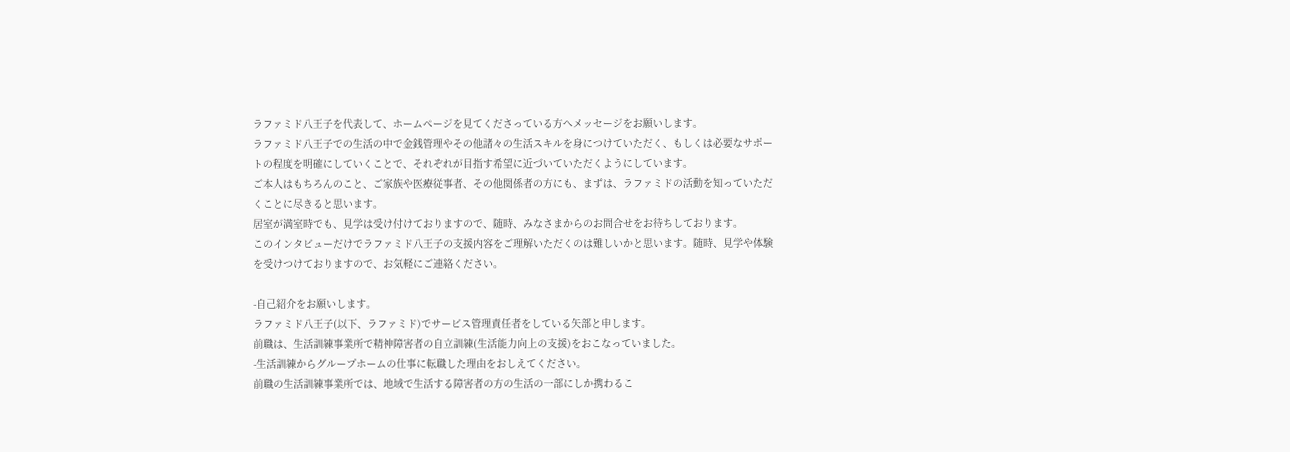ラファミド八王子を代表して、ホームページを見てくださっている方へメッセージをお願いします。
ラファミド八王子での生活の中で金銭管理やその他諸々の生活スキルを身につけていただく、もしくは必要なサポートの程度を明確にしていくことで、それぞれが目指す希望に近づいていただくようにしています。
ご本人はもちろんのこと、ご家族や医療従事者、その他関係者の方にも、まずは、ラファミドの活動を知っていただくことに尽きると思います。
居室が満室時でも、見学は受け付けておりますので、随時、みなさまからのお問合せをお待ちしております。
このインタビューだけでラファミド八王子の支援内容をご理解いただくのは難しいかと思います。随時、見学や体験を受けつけておりますので、お気軽にご連絡ください。

-自己紹介をお願いします。
ラファミド八王子(以下、ラファミド)でサービス管理責任者をしている矢部と申します。
前職は、生活訓練事業所で精神障害者の自立訓練(生活能力向上の支援)をおこなっていました。
-生活訓練からグループホームの仕事に転職した理由をおしえてください。
前職の生活訓練事業所では、地域で生活する障害者の方の生活の一部にしか携わるこ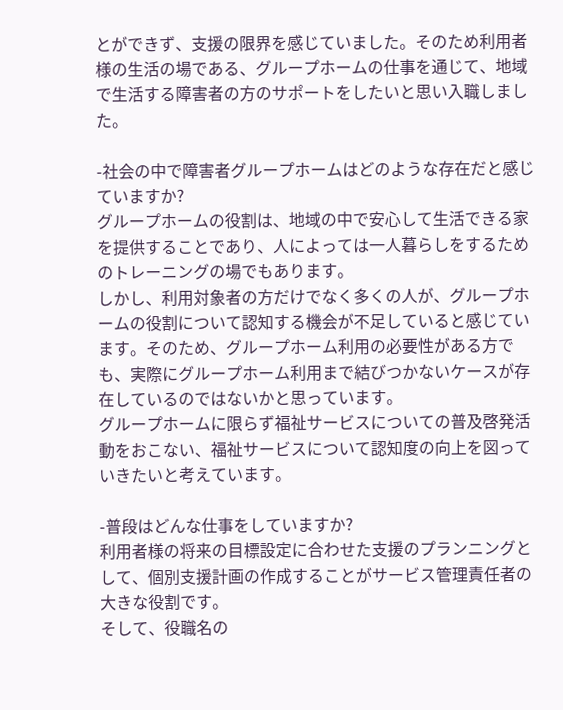とができず、支援の限界を感じていました。そのため利用者様の生活の場である、グループホームの仕事を通じて、地域で生活する障害者の方のサポートをしたいと思い入職しました。

-社会の中で障害者グループホームはどのような存在だと感じていますか?
グループホームの役割は、地域の中で安心して生活できる家を提供することであり、人によっては一人暮らしをするためのトレーニングの場でもあります。
しかし、利用対象者の方だけでなく多くの人が、グループホームの役割について認知する機会が不足していると感じています。そのため、グループホーム利用の必要性がある方でも、実際にグループホーム利用まで結びつかないケースが存在しているのではないかと思っています。
グループホームに限らず福祉サービスについての普及啓発活動をおこない、福祉サービスについて認知度の向上を図っていきたいと考えています。

-普段はどんな仕事をしていますか?
利用者様の将来の目標設定に合わせた支援のプランニングとして、個別支援計画の作成することがサービス管理責任者の大きな役割です。
そして、役職名の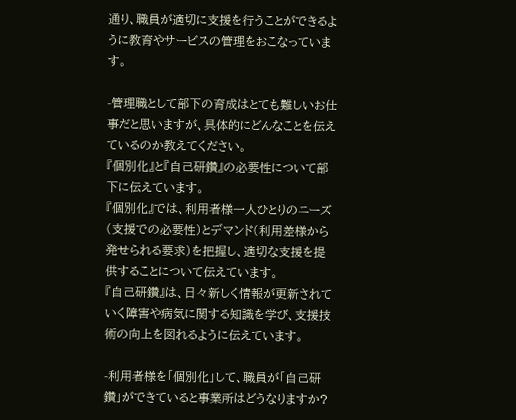通り、職員が適切に支援を行うことができるように教育やサービスの管理をおこなっています。

-管理職として部下の育成はとても難しいお仕事だと思いますが、具体的にどんなことを伝えているのか教えてください。
『個別化』と『自己研鑽』の必要性について部下に伝えています。
『個別化』では、利用者様一人ひとりのニーズ(支援での必要性)とデマンド(利用差様から発せられる要求)を把握し、適切な支援を提供することについて伝えています。
『自己研鑽』は、日々新しく情報が更新されていく障害や病気に関する知識を学び、支援技術の向上を図れるように伝えています。

-利用者様を「個別化」して、職員が「自己研鑽」ができていると事業所はどうなりますか?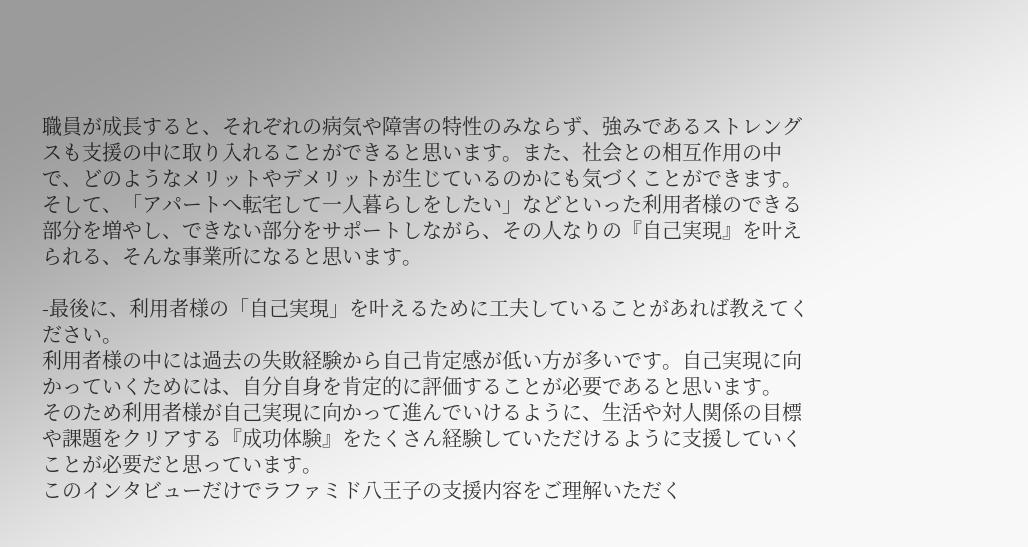職員が成長すると、それぞれの病気や障害の特性のみならず、強みであるストレングスも支援の中に取り入れることができると思います。また、社会との相互作用の中で、どのようなメリットやデメリットが生じているのかにも気づくことができます。
そして、「アパートへ転宅して一人暮らしをしたい」などといった利用者様のできる部分を増やし、できない部分をサポートしながら、その人なりの『自己実現』を叶えられる、そんな事業所になると思います。

-最後に、利用者様の「自己実現」を叶えるために工夫していることがあれば教えてください。
利用者様の中には過去の失敗経験から自己肯定感が低い方が多いです。自己実現に向かっていくためには、自分自身を肯定的に評価することが必要であると思います。
そのため利用者様が自己実現に向かって進んでいけるように、生活や対人関係の目標や課題をクリアする『成功体験』をたくさん経験していただけるように支援していくことが必要だと思っています。
このインタビューだけでラファミド八王子の支援内容をご理解いただく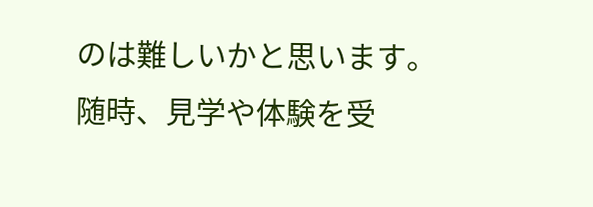のは難しいかと思います。随時、見学や体験を受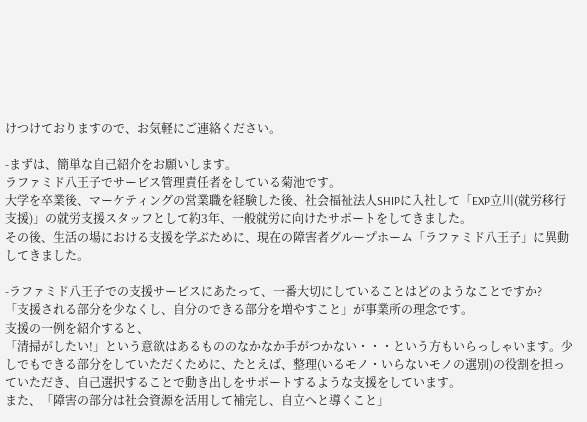けつけておりますので、お気軽にご連絡ください。

-まずは、簡単な自己紹介をお願いします。
ラファミド八王子でサービス管理責任者をしている菊池です。
大学を卒業後、マーケティングの営業職を経験した後、社会福祉法人SHIPに入社して「EXP立川(就労移行支援)」の就労支援スタッフとして約3年、一般就労に向けたサポートをしてきました。
その後、生活の場における支援を学ぶために、現在の障害者グループホーム「ラファミド八王子」に異動してきました。

-ラファミド八王子での支援サービスにあたって、一番大切にしていることはどのようなことですか?
「支援される部分を少なくし、自分のできる部分を増やすこと」が事業所の理念です。
支援の一例を紹介すると、
「清掃がしたい!」という意欲はあるもののなかなか手がつかない・・・という方もいらっしゃいます。少しでもできる部分をしていただくために、たとえば、整理(いるモノ・いらないモノの選別)の役割を担っていただき、自己選択することで動き出しをサポートするような支援をしています。
また、「障害の部分は社会資源を活用して補完し、自立へと導くこと」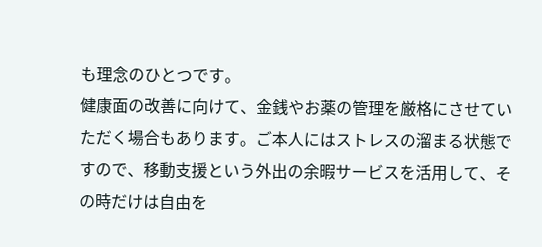も理念のひとつです。
健康面の改善に向けて、金銭やお薬の管理を厳格にさせていただく場合もあります。ご本人にはストレスの溜まる状態ですので、移動支援という外出の余暇サービスを活用して、その時だけは自由を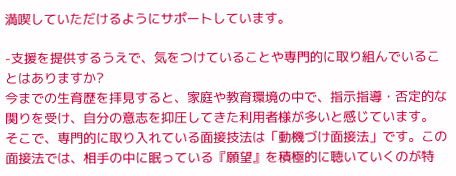満喫していただけるようにサポートしています。

-支援を提供するうえで、気をつけていることや専門的に取り組んでいることはありますか?
今までの生育歴を拝見すると、家庭や教育環境の中で、指示指導・否定的な関りを受け、自分の意志を抑圧してきた利用者様が多いと感じています。
そこで、専門的に取り入れている面接技法は「動機づけ面接法」です。この面接法では、相手の中に眠っている『願望』を積極的に聴いていくのが特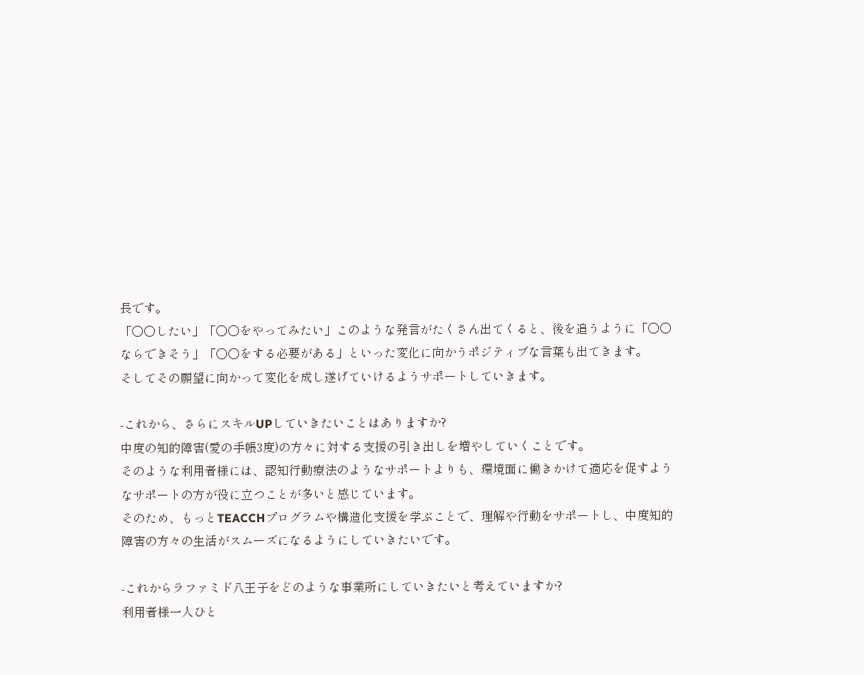長です。
「○○したい」「○○をやってみたい」このような発言がたくさん出てくると、後を追うように「○○ならできそう」「○○をする必要がある」といった変化に向かうポジティブな言葉も出てきます。
そしてその願望に向かって変化を成し遂げていけるようサポートしていきます。

-これから、さらにスキルUPしていきたいことはありますか?
中度の知的障害(愛の手帳3度)の方々に対する支援の引き出しを増やしていくことです。
そのような利用者様には、認知行動療法のようなサポートよりも、環境面に働きかけて適応を促すようなサポートの方が役に立つことが多いと感じています。
そのため、もっとTEACCHプログラムや構造化支援を学ぶことで、理解や行動をサポートし、中度知的障害の方々の生活がスムーズになるようにしていきたいです。

-これからラファミド八王子をどのような事業所にしていきたいと考えていますか?
利用者様一人ひと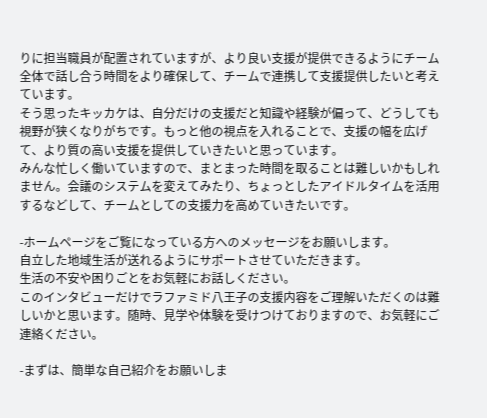りに担当職員が配置されていますが、より良い支援が提供できるようにチーム全体で話し合う時間をより確保して、チームで連携して支援提供したいと考えています。
そう思ったキッカケは、自分だけの支援だと知識や経験が偏って、どうしても視野が狭くなりがちです。もっと他の視点を入れることで、支援の幅を広げて、より質の高い支援を提供していきたいと思っています。
みんな忙しく働いていますので、まとまった時間を取ることは難しいかもしれません。会議のシステムを変えてみたり、ちょっとしたアイドルタイムを活用するなどして、チームとしての支援力を高めていきたいです。

-ホームページをご覧になっている方へのメッセージをお願いします。
自立した地域生活が送れるようにサポートさせていただきます。
生活の不安や困りごとをお気軽にお話しください。
このインタビューだけでラファミド八王子の支援内容をご理解いただくのは難しいかと思います。随時、見学や体験を受けつけておりますので、お気軽にご連絡ください。

-まずは、簡単な自己紹介をお願いしま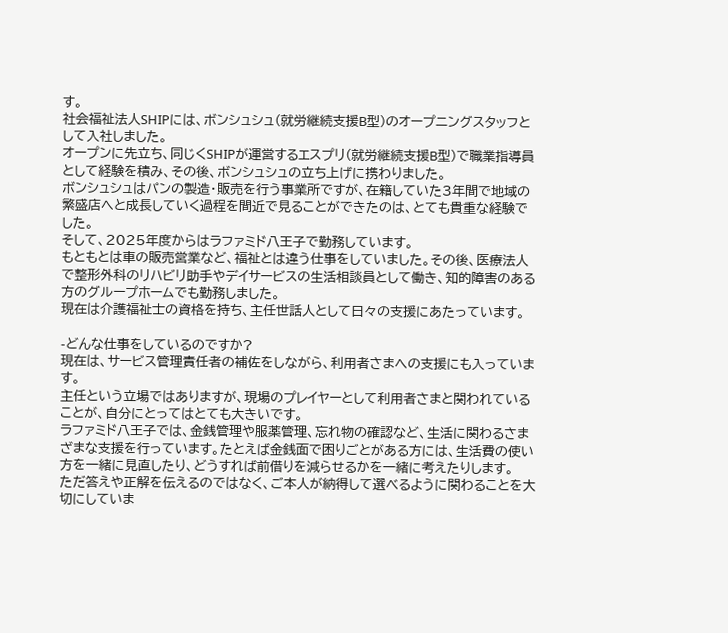す。
社会福祉法人SHIPには、ボンシュシュ(就労継続支援B型)のオープニングスタッフとして入社しました。
オープンに先立ち、同じくSHIPが運営するエスプリ(就労継続支援B型)で職業指導員として経験を積み、その後、ボンシュシュの立ち上げに携わりました。
ボンシュシュはパンの製造・販売を行う事業所ですが、在籍していた3年間で地域の繁盛店へと成長していく過程を間近で見ることができたのは、とても貴重な経験でした。
そして、2025年度からはラファミド八王子で勤務しています。
もともとは車の販売営業など、福祉とは違う仕事をしていました。その後、医療法人で整形外科のリハビリ助手やデイサービスの生活相談員として働き、知的障害のある方のグループホームでも勤務しました。
現在は介護福祉士の資格を持ち、主任世話人として日々の支援にあたっています。

-どんな仕事をしているのですか?
現在は、サービス管理責任者の補佐をしながら、利用者さまへの支援にも入っています。
主任という立場ではありますが、現場のプレイヤーとして利用者さまと関われていることが、自分にとってはとても大きいです。
ラファミド八王子では、金銭管理や服薬管理、忘れ物の確認など、生活に関わるさまざまな支援を行っています。たとえば金銭面で困りごとがある方には、生活費の使い方を一緒に見直したり、どうすれば前借りを減らせるかを一緒に考えたりします。
ただ答えや正解を伝えるのではなく、ご本人が納得して選べるように関わることを大切にしていま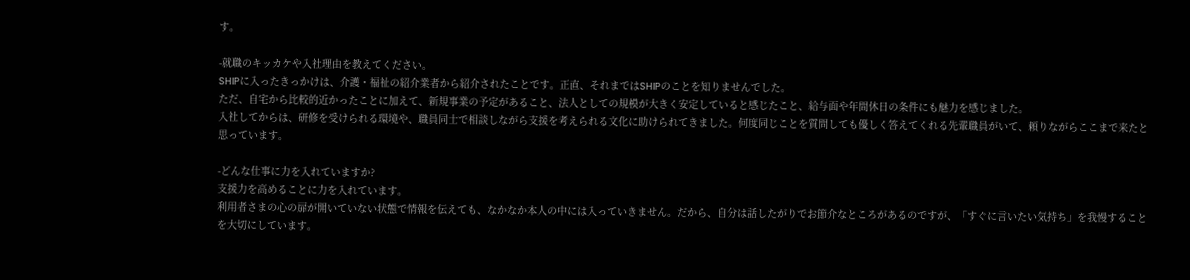す。

-就職のキッカケや入社理由を教えてください。
SHIPに入ったきっかけは、介護・福祉の紹介業者から紹介されたことです。正直、それまではSHIPのことを知りませんでした。
ただ、自宅から比較的近かったことに加えて、新規事業の予定があること、法人としての規模が大きく安定していると感じたこと、給与面や年間休日の条件にも魅力を感じました。
入社してからは、研修を受けられる環境や、職員同士で相談しながら支援を考えられる文化に助けられてきました。何度同じことを質問しても優しく答えてくれる先輩職員がいて、頼りながらここまで来たと思っています。

-どんな仕事に力を入れていますか?
支援力を高めることに力を入れています。
利用者さまの心の扉が開いていない状態で情報を伝えても、なかなか本人の中には入っていきません。だから、自分は話したがりでお節介なところがあるのですが、「すぐに言いたい気持ち」を我慢することを大切にしています。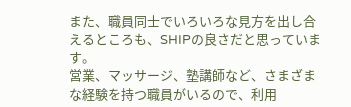また、職員同士でいろいろな見方を出し合えるところも、SHIPの良さだと思っています。
営業、マッサージ、塾講師など、さまざまな経験を持つ職員がいるので、利用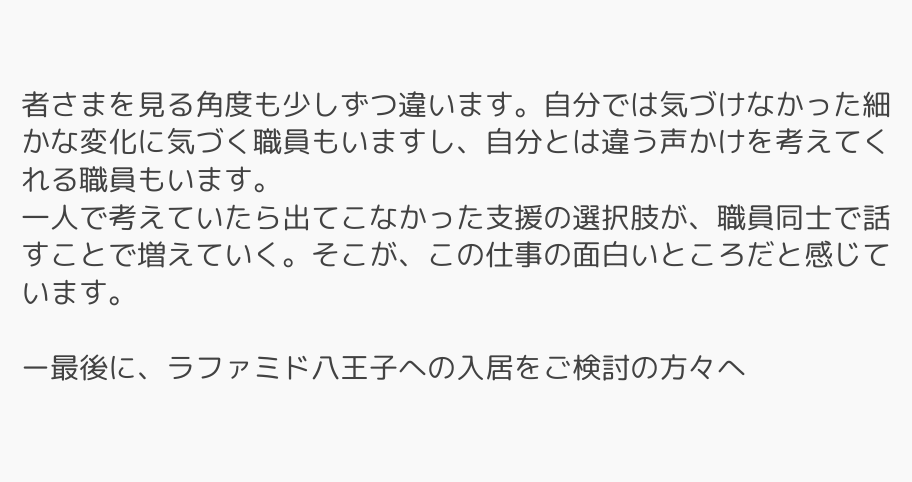者さまを見る角度も少しずつ違います。自分では気づけなかった細かな変化に気づく職員もいますし、自分とは違う声かけを考えてくれる職員もいます。
一人で考えていたら出てこなかった支援の選択肢が、職員同士で話すことで増えていく。そこが、この仕事の面白いところだと感じています。

ー最後に、ラファミド八王子への入居をご検討の方々へ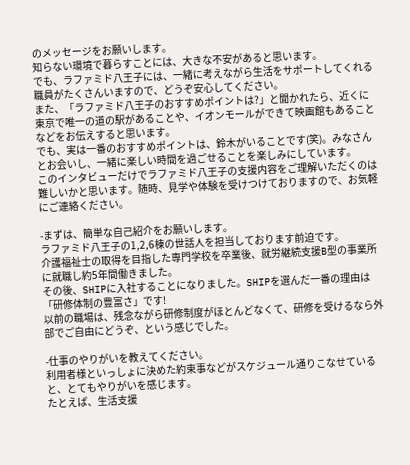のメッセージをお願いします。
知らない環境で暮らすことには、大きな不安があると思います。
でも、ラファミド八王子には、一緒に考えながら生活をサポートしてくれる職員がたくさんいますので、どうぞ安心してください。
また、「ラファミド八王子のおすすめポイントは?」と聞かれたら、近くに東京で唯一の道の駅があることや、イオンモールができて映画館もあることなどをお伝えすると思います。
でも、実は一番のおすすめポイントは、鈴木がいることです(笑)。みなさんとお会いし、一緒に楽しい時間を過ごせることを楽しみにしています。
このインタビューだけでラファミド八王子の支援内容をご理解いただくのは難しいかと思います。随時、見学や体験を受けつけておりますので、お気軽にご連絡ください。

-まずは、簡単な自己紹介をお願いします。
ラファミド八王子の1,2,6棟の世話人を担当しております前迫です。
介護福祉士の取得を目指した専門学校を卒業後、就労継続支援B型の事業所に就職し約5年間働きました。
その後、SHIPに入社することになりました。SHIPを選んだ一番の理由は「研修体制の豊富さ」です!
以前の職場は、残念ながら研修制度がほとんどなくて、研修を受けるなら外部でご自由にどうぞ、という感じでした。

-仕事のやりがいを教えてください。
利用者様といっしょに決めた約束事などがスケジュール通りこなせていると、とてもやりがいを感じます。
たとえば、生活支援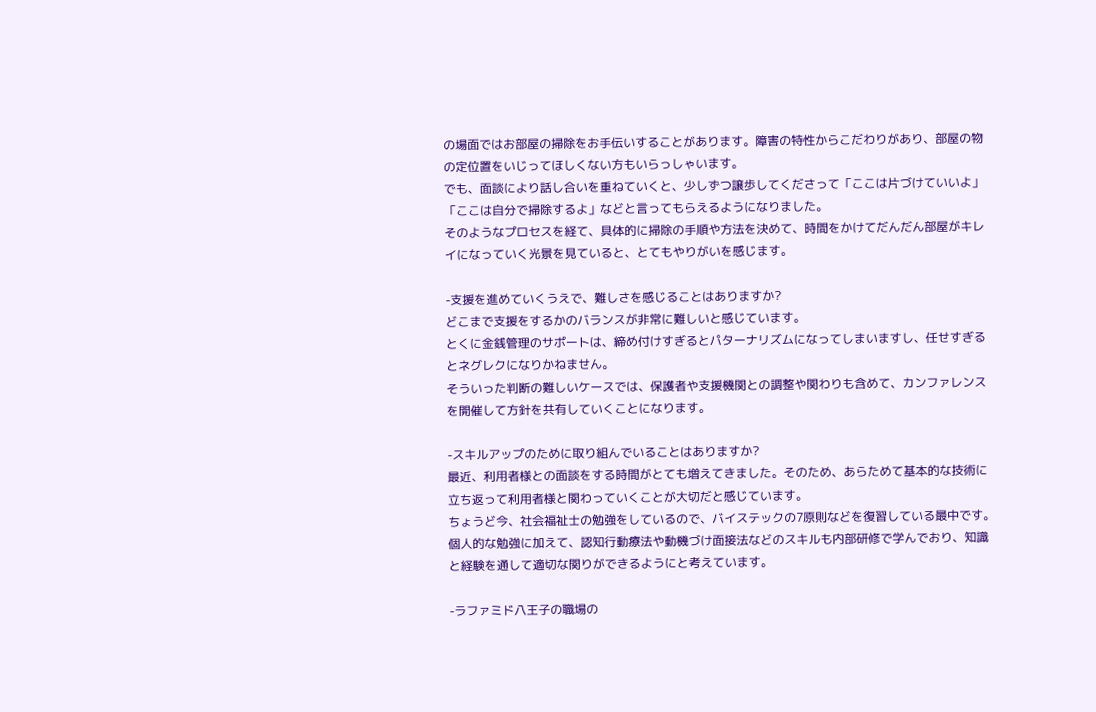の場面ではお部屋の掃除をお手伝いすることがあります。障害の特性からこだわりがあり、部屋の物の定位置をいじってほしくない方もいらっしゃいます。
でも、面談により話し合いを重ねていくと、少しずつ譲歩してくださって「ここは片づけていいよ」「ここは自分で掃除するよ」などと言ってもらえるようになりました。
そのようなプロセスを経て、具体的に掃除の手順や方法を決めて、時間をかけてだんだん部屋がキレイになっていく光景を見ていると、とてもやりがいを感じます。

-支援を進めていくうえで、難しさを感じることはありますか?
どこまで支援をするかのバランスが非常に難しいと感じています。
とくに金銭管理のサポートは、締め付けすぎるとパターナリズムになってしまいますし、任せすぎるとネグレクになりかねません。
そういった判断の難しいケースでは、保護者や支援機関との調整や関わりも含めて、カンファレンスを開催して方針を共有していくことになります。

-スキルアップのために取り組んでいることはありますか?
最近、利用者様との面談をする時間がとても増えてきました。そのため、あらためて基本的な技術に立ち返って利用者様と関わっていくことが大切だと感じています。
ちょうど今、社会福祉士の勉強をしているので、バイステックの7原則などを復習している最中です。
個人的な勉強に加えて、認知行動療法や動機づけ面接法などのスキルも内部研修で学んでおり、知識と経験を通して適切な関りができるようにと考えています。

-ラファミド八王子の職場の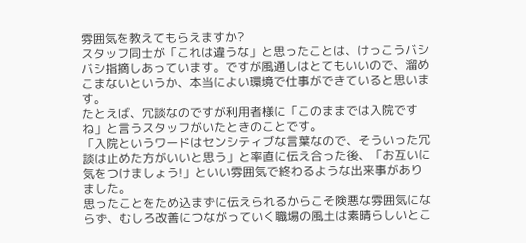雰囲気を教えてもらえますか?
スタッフ同士が「これは違うな」と思ったことは、けっこうバシバシ指摘しあっています。ですが風通しはとてもいいので、溜めこまないというか、本当によい環境で仕事ができていると思います。
たとえば、冗談なのですが利用者様に「このままでは入院ですね」と言うスタッフがいたときのことです。
「入院というワードはセンシティブな言葉なので、そういった冗談は止めた方がいいと思う」と率直に伝え合った後、「お互いに気をつけましょう!」といい雰囲気で終わるような出来事がありました。
思ったことをため込まずに伝えられるからこそ険悪な雰囲気にならず、むしろ改善につながっていく職場の風土は素晴らしいとこ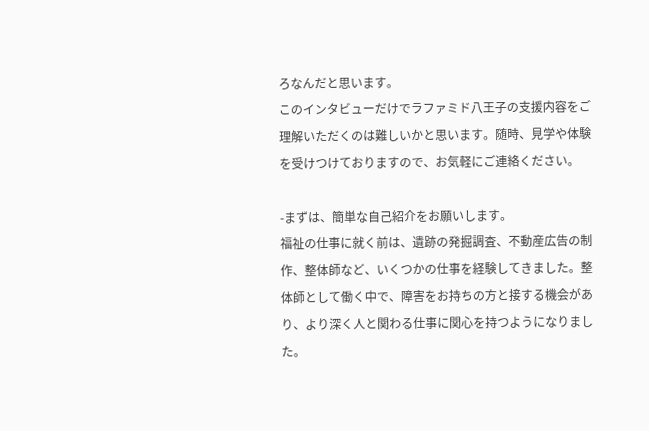ろなんだと思います。
このインタビューだけでラファミド八王子の支援内容をご理解いただくのは難しいかと思います。随時、見学や体験を受けつけておりますので、お気軽にご連絡ください。

-まずは、簡単な自己紹介をお願いします。
福祉の仕事に就く前は、遺跡の発掘調査、不動産広告の制作、整体師など、いくつかの仕事を経験してきました。整体師として働く中で、障害をお持ちの方と接する機会があり、より深く人と関わる仕事に関心を持つようになりました。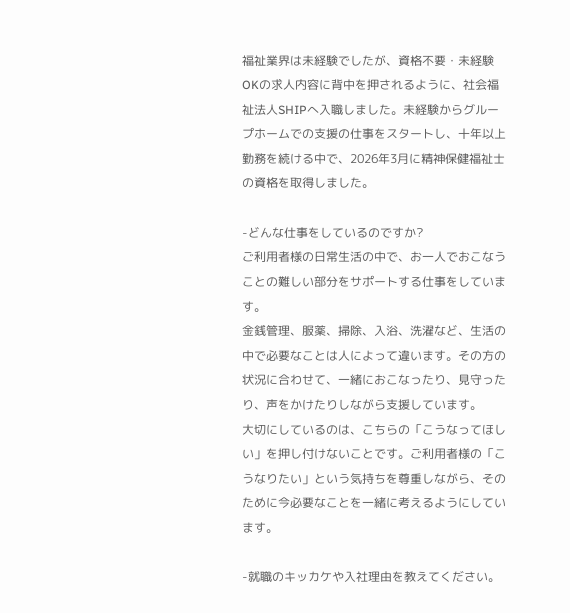福祉業界は未経験でしたが、資格不要・未経験OKの求人内容に背中を押されるように、社会福祉法人SHIPへ入職しました。未経験からグループホームでの支援の仕事をスタートし、十年以上勤務を続ける中で、2026年3月に精神保健福祉士の資格を取得しました。

-どんな仕事をしているのですか?
ご利用者様の日常生活の中で、お一人でおこなうことの難しい部分をサポートする仕事をしています。
金銭管理、服薬、掃除、入浴、洗濯など、生活の中で必要なことは人によって違います。その方の状況に合わせて、一緒におこなったり、見守ったり、声をかけたりしながら支援しています。
大切にしているのは、こちらの「こうなってほしい」を押し付けないことです。ご利用者様の「こうなりたい」という気持ちを尊重しながら、そのために今必要なことを一緒に考えるようにしています。

-就職のキッカケや入社理由を教えてください。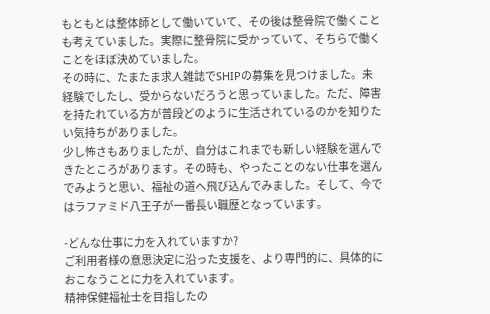もともとは整体師として働いていて、その後は整骨院で働くことも考えていました。実際に整骨院に受かっていて、そちらで働くことをほぼ決めていました。
その時に、たまたま求人雑誌でSHIPの募集を見つけました。未経験でしたし、受からないだろうと思っていました。ただ、障害を持たれている方が普段どのように生活されているのかを知りたい気持ちがありました。
少し怖さもありましたが、自分はこれまでも新しい経験を選んできたところがあります。その時も、やったことのない仕事を選んでみようと思い、福祉の道へ飛び込んでみました。そして、今ではラファミド八王子が一番長い職歴となっています。

-どんな仕事に力を入れていますか?
ご利用者様の意思決定に沿った支援を、より専門的に、具体的におこなうことに力を入れています。
精神保健福祉士を目指したの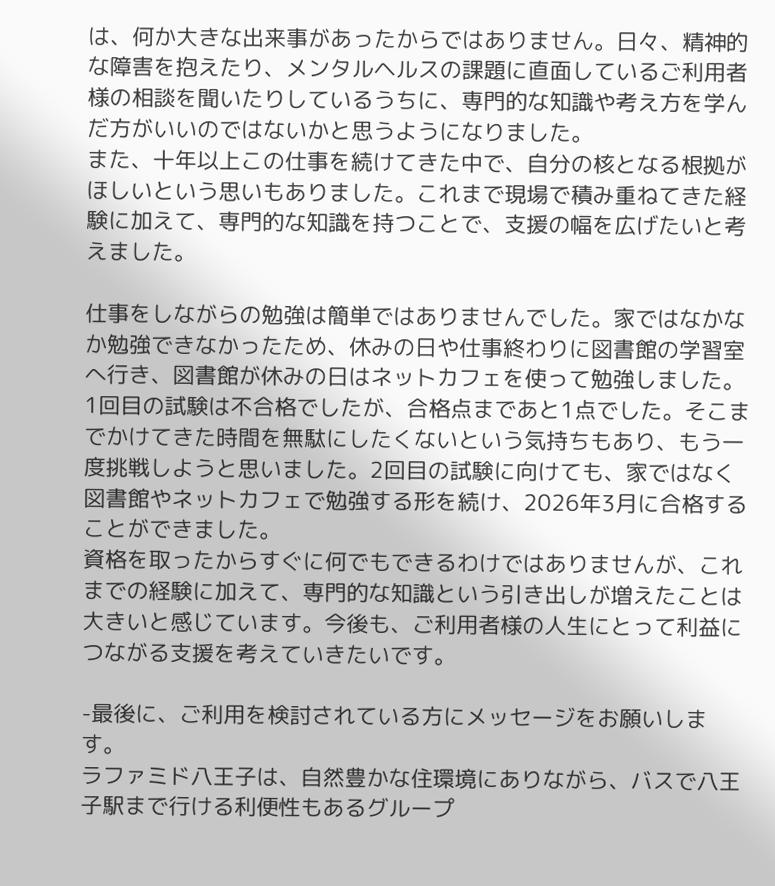は、何か大きな出来事があったからではありません。日々、精神的な障害を抱えたり、メンタルヘルスの課題に直面しているご利用者様の相談を聞いたりしているうちに、専門的な知識や考え方を学んだ方がいいのではないかと思うようになりました。
また、十年以上この仕事を続けてきた中で、自分の核となる根拠がほしいという思いもありました。これまで現場で積み重ねてきた経験に加えて、専門的な知識を持つことで、支援の幅を広げたいと考えました。

仕事をしながらの勉強は簡単ではありませんでした。家ではなかなか勉強できなかったため、休みの日や仕事終わりに図書館の学習室へ行き、図書館が休みの日はネットカフェを使って勉強しました。
1回目の試験は不合格でしたが、合格点まであと1点でした。そこまでかけてきた時間を無駄にしたくないという気持ちもあり、もう一度挑戦しようと思いました。2回目の試験に向けても、家ではなく図書館やネットカフェで勉強する形を続け、2026年3月に合格することができました。
資格を取ったからすぐに何でもできるわけではありませんが、これまでの経験に加えて、専門的な知識という引き出しが増えたことは大きいと感じています。今後も、ご利用者様の人生にとって利益につながる支援を考えていきたいです。

-最後に、ご利用を検討されている方にメッセージをお願いします。
ラファミド八王子は、自然豊かな住環境にありながら、バスで八王子駅まで行ける利便性もあるグループ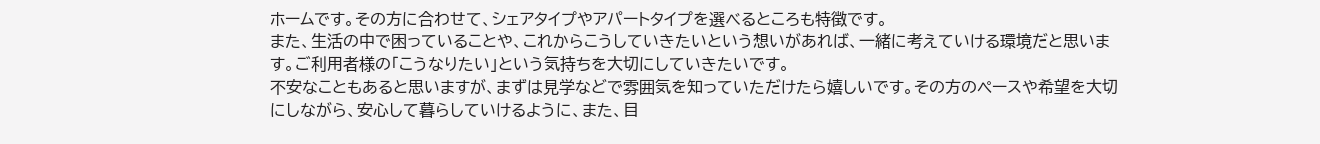ホームです。その方に合わせて、シェアタイプやアパートタイプを選べるところも特徴です。
また、生活の中で困っていることや、これからこうしていきたいという想いがあれば、一緒に考えていける環境だと思います。ご利用者様の「こうなりたい」という気持ちを大切にしていきたいです。
不安なこともあると思いますが、まずは見学などで雰囲気を知っていただけたら嬉しいです。その方のペースや希望を大切にしながら、安心して暮らしていけるように、また、目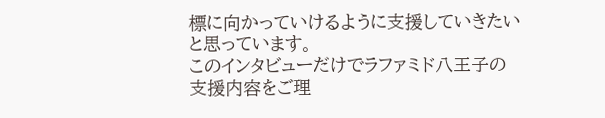標に向かっていけるように支援していきたいと思っています。
このインタビューだけでラファミド八王子の支援内容をご理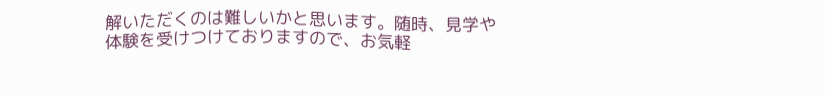解いただくのは難しいかと思います。随時、見学や体験を受けつけておりますので、お気軽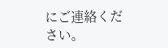にご連絡ください。